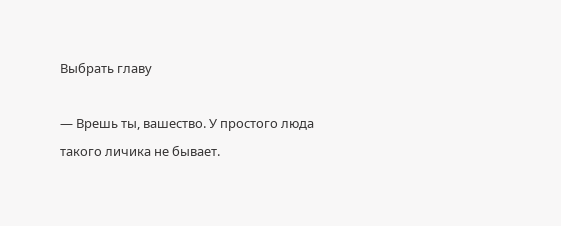Выбрать главу

— Врешь ты, вашество. У простого люда такого личика не бывает.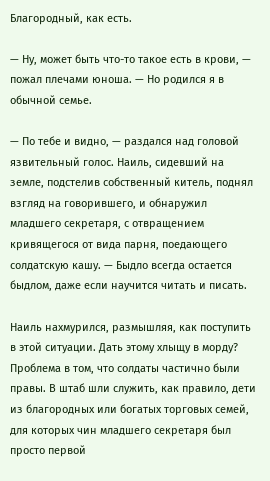Благородный, как есть.

— Ну, может быть что-то такое есть в крови, — пожал плечами юноша. — Но родился я в обычной семье.

— По тебе и видно, — раздался над головой язвительный голос. Наиль, сидевший на земле, подстелив собственный китель, поднял взгляд на говорившего, и обнаружил младшего секретаря, с отвращением кривящегося от вида парня, поедающего солдатскую кашу. — Быдло всегда остается быдлом, даже если научится читать и писать.

Наиль нахмурился, размышляя, как поступить в этой ситуации. Дать этому хлыщу в морду? Проблема в том, что солдаты частично были правы. В штаб шли служить, как правило, дети из благородных или богатых торговых семей, для которых чин младшего секретаря был просто первой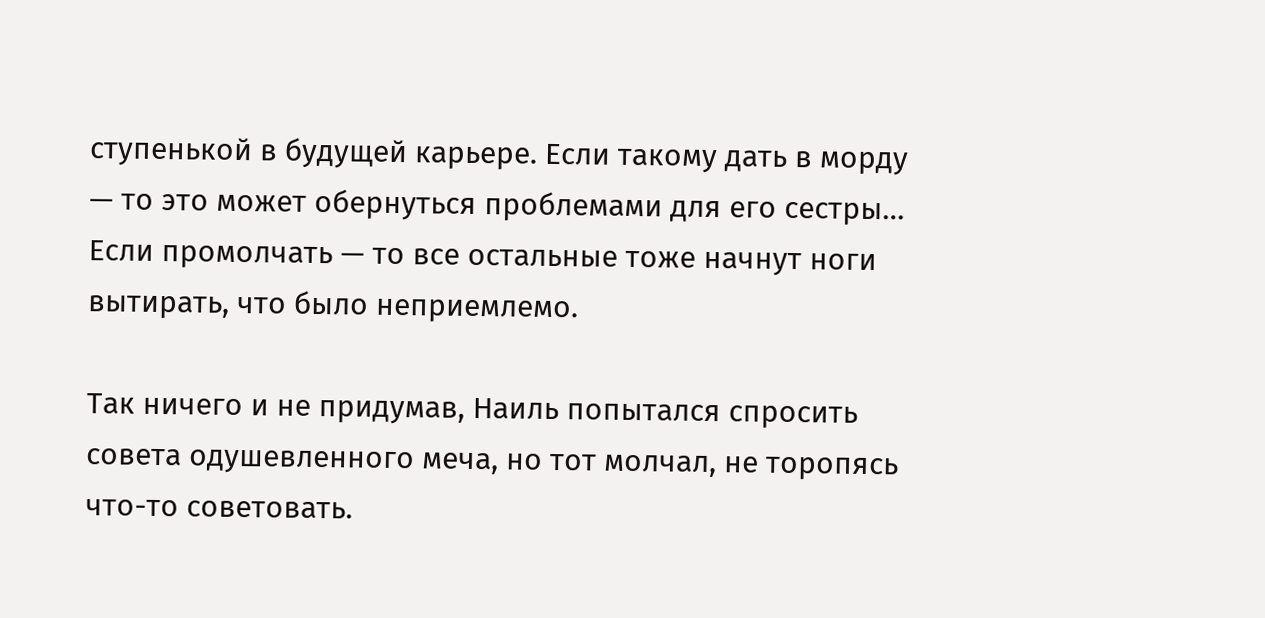ступенькой в будущей карьере. Если такому дать в морду — то это может обернуться проблемами для его сестры… Если промолчать — то все остальные тоже начнут ноги вытирать, что было неприемлемо.

Так ничего и не придумав, Наиль попытался спросить совета одушевленного меча, но тот молчал, не торопясь что-то советовать.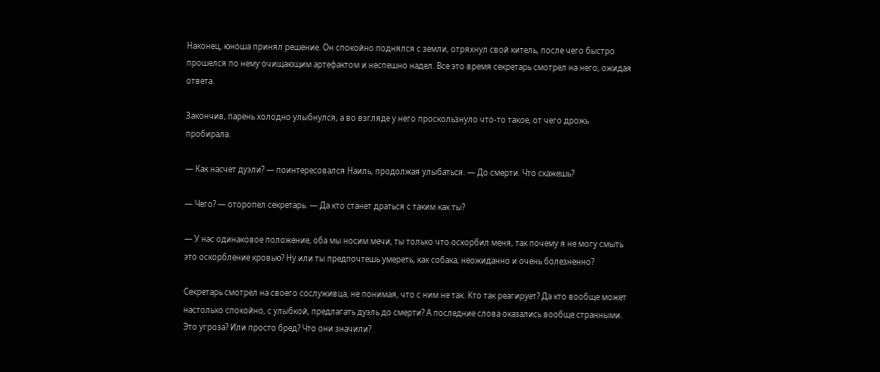Наконец, юноша принял решение. Он спокойно поднялся с земли, отряхнул свой китель, после чего быстро прошелся по нему очищающим артефактом и неспешно надел. Все это время секретарь смотрел на него, ожидая ответа.

Закончив, парень холодно улыбнулся, а во взгляде у него проскользнуло что-то такое, от чего дрожь пробирала.

— Как насчет дуэли? — поинтересовался Наиль, продолжая улыбаться. — До смерти. Что скажешь?

— Чего? — оторопел секретарь. — Да кто станет драться с таким как ты?

— У нас одинаковое положение, оба мы носим мечи, ты только что оскорбил меня, так почему я не могу смыть это оскорбление кровью? Ну или ты предпочтешь умереть, как собака, неожиданно и очень болезненно?

Секретарь смотрел на своего сослуживца, не понимая, что с ним не так. Кто так реагирует? Да кто вообще может настолько спокойно, с улыбкой, предлагать дуэль до смерти? А последние слова оказались вообще странными. Это угроза? Или просто бред? Что они значили?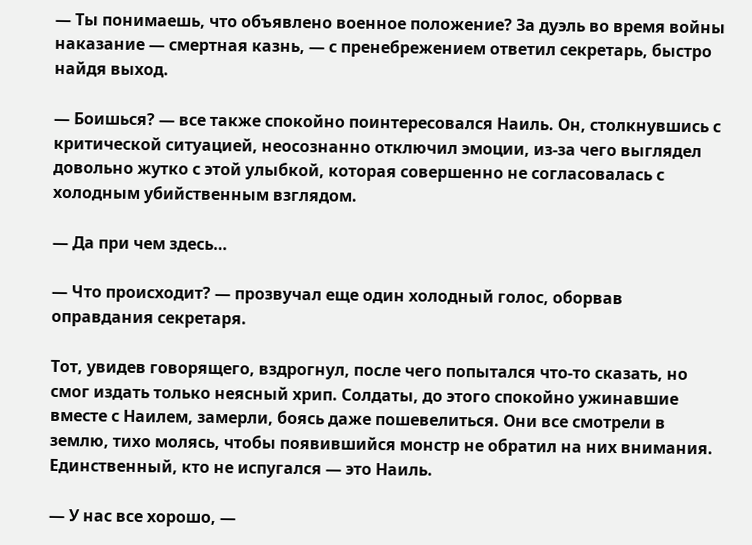— Ты понимаешь, что объявлено военное положение? За дуэль во время войны наказание — смертная казнь, — с пренебрежением ответил секретарь, быстро найдя выход.

— Боишься? — все также спокойно поинтересовался Наиль. Он, столкнувшись с критической ситуацией, неосознанно отключил эмоции, из-за чего выглядел довольно жутко с этой улыбкой, которая совершенно не согласовалась с холодным убийственным взглядом.

— Да при чем здесь…

— Что происходит? — прозвучал еще один холодный голос, оборвав оправдания секретаря.

Тот, увидев говорящего, вздрогнул, после чего попытался что-то сказать, но смог издать только неясный хрип. Солдаты, до этого спокойно ужинавшие вместе с Наилем, замерли, боясь даже пошевелиться. Они все смотрели в землю, тихо молясь, чтобы появившийся монстр не обратил на них внимания. Единственный, кто не испугался — это Наиль.

— У нас все хорошо, —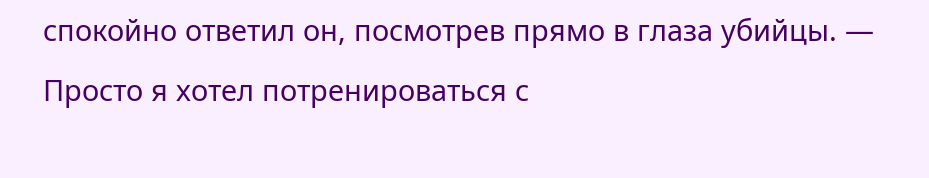спокойно ответил он, посмотрев прямо в глаза убийцы. — Просто я хотел потренироваться с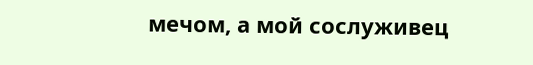мечом, а мой сослуживец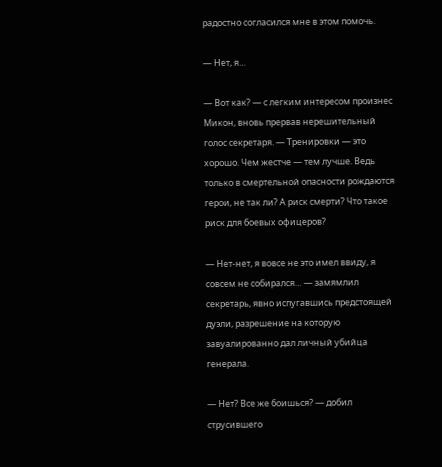радостно согласился мне в этом помочь.

— Нет, я…

— Вот как? — с легким интересом произнес Микон, вновь прервав нерешительный голос секретаря. — Тренировки — это хорошо. Чем жестче — тем лучше. Ведь только в смертельной опасности рождаются герои, не так ли? А риск смерти? Что такое риск для боевых офицеров?

— Нет-нет, я вовсе не это имел ввиду, я совсем не собирался… — замямлил секретарь, явно испугавшись предстоящей дуэли, разрешение на которую завуалированно дал личный убийца генерала.

— Нет? Все же боишься? — добил струсившего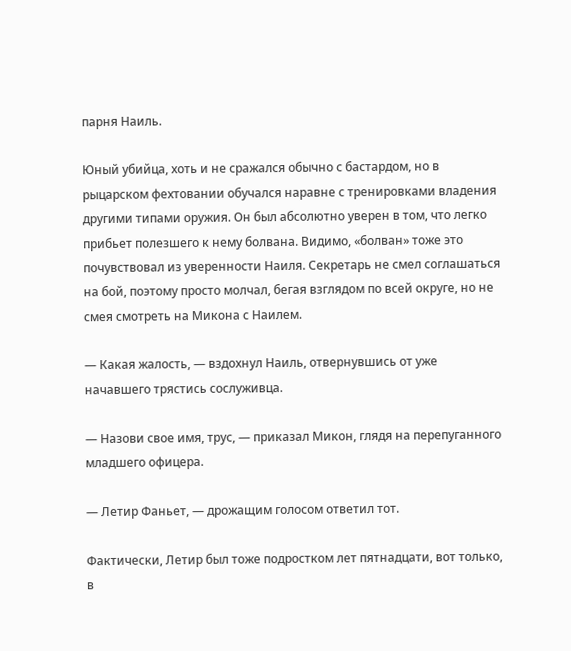парня Наиль.

Юный убийца, хоть и не сражался обычно с бастардом, но в рыцарском фехтовании обучался наравне с тренировками владения другими типами оружия. Он был абсолютно уверен в том, что легко прибьет полезшего к нему болвана. Видимо, «болван» тоже это почувствовал из уверенности Наиля. Секретарь не смел соглашаться на бой, поэтому просто молчал, бегая взглядом по всей округе, но не смея смотреть на Микона с Наилем.

— Какая жалость, — вздохнул Наиль, отвернувшись от уже начавшего трястись сослуживца.

— Назови свое имя, трус, — приказал Микон, глядя на перепуганного младшего офицера.

— Летир Фаньет, — дрожащим голосом ответил тот.

Фактически, Летир был тоже подростком лет пятнадцати, вот только, в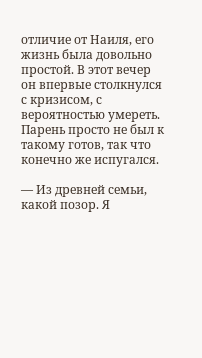отличие от Наиля, его жизнь была довольно простой. В этот вечер он впервые столкнулся с кризисом, с вероятностью умереть. Парень просто не был к такому готов, так что конечно же испугался.

— Из древней семьи, какой позор. Я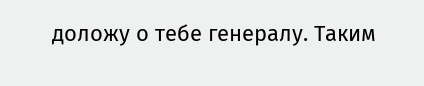доложу о тебе генералу. Таким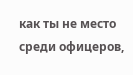как ты не место среди офицеров,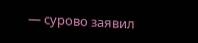— сурово заявил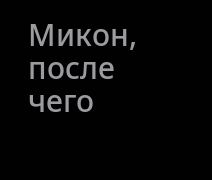Микон, после чего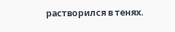растворился в тенях.